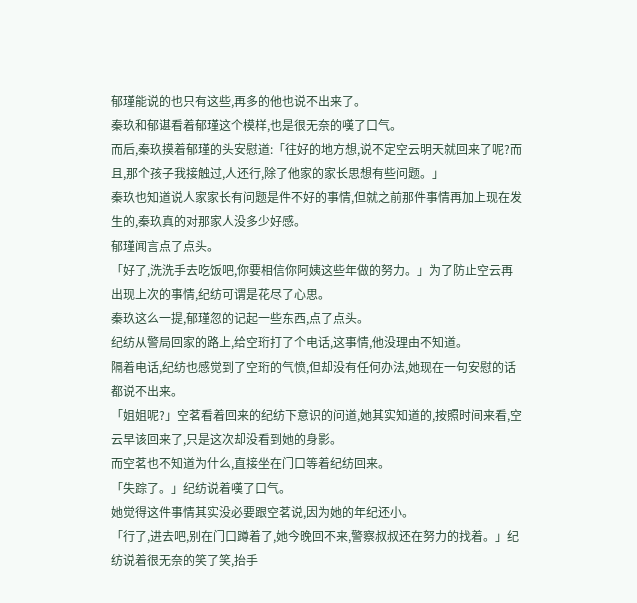郁瑾能说的也只有这些,再多的他也说不出来了。
秦玖和郁谌看着郁瑾这个模样,也是很无奈的嘆了口气。
而后,秦玖摸着郁瑾的头安慰道:「往好的地方想,说不定空云明天就回来了呢?而且,那个孩子我接触过,人还行,除了他家的家长思想有些问题。」
秦玖也知道说人家家长有问题是件不好的事情,但就之前那件事情再加上现在发生的,秦玖真的对那家人没多少好感。
郁瑾闻言点了点头。
「好了,洗洗手去吃饭吧,你要相信你阿姨这些年做的努力。」为了防止空云再出现上次的事情,纪纺可谓是花尽了心思。
秦玖这么一提,郁瑾忽的记起一些东西,点了点头。
纪纺从警局回家的路上,给空珩打了个电话,这事情,他没理由不知道。
隔着电话,纪纺也感觉到了空珩的气愤,但却没有任何办法,她现在一句安慰的话都说不出来。
「姐姐呢?」空茗看着回来的纪纺下意识的问道,她其实知道的,按照时间来看,空云早该回来了,只是这次却没看到她的身影。
而空茗也不知道为什么,直接坐在门口等着纪纺回来。
「失踪了。」纪纺说着嘆了口气。
她觉得这件事情其实没必要跟空茗说,因为她的年纪还小。
「行了,进去吧,别在门口蹲着了,她今晚回不来,警察叔叔还在努力的找着。」纪纺说着很无奈的笑了笑,抬手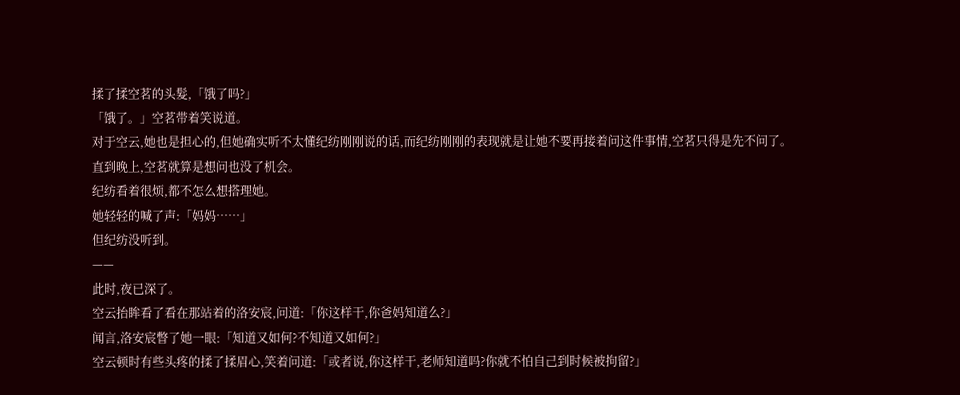揉了揉空茗的头髮,「饿了吗?」
「饿了。」空茗带着笑说道。
对于空云,她也是担心的,但她确实听不太懂纪纺刚刚说的话,而纪纺刚刚的表现就是让她不要再接着问这件事情,空茗只得是先不问了。
直到晚上,空茗就算是想问也没了机会。
纪纺看着很烦,都不怎么想搭理她。
她轻轻的喊了声:「妈妈……」
但纪纺没听到。
——
此时,夜已深了。
空云抬眸看了看在那站着的洛安宸,问道:「你这样干,你爸妈知道么?」
闻言,洛安宸瞥了她一眼:「知道又如何?不知道又如何?」
空云顿时有些头疼的揉了揉眉心,笑着问道:「或者说,你这样干,老师知道吗?你就不怕自己到时候被拘留?」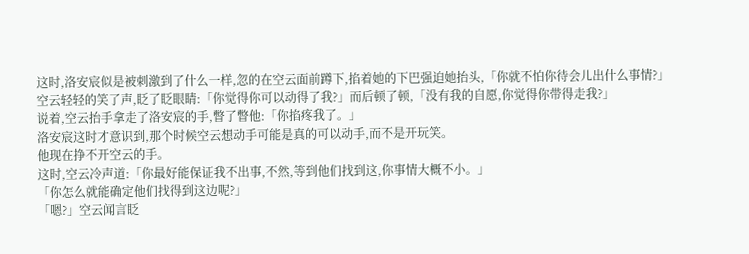这时,洛安宸似是被刺激到了什么一样,忽的在空云面前蹲下,掐着她的下巴强迫她抬头,「你就不怕你待会儿出什么事情?」
空云轻轻的笑了声,眨了眨眼睛:「你觉得你可以动得了我?」而后顿了顿,「没有我的自愿,你觉得你带得走我?」
说着,空云抬手拿走了洛安宸的手,瞥了瞥他:「你掐疼我了。」
洛安宸这时才意识到,那个时候空云想动手可能是真的可以动手,而不是开玩笑。
他现在挣不开空云的手。
这时,空云冷声道:「你最好能保证我不出事,不然,等到他们找到这,你事情大概不小。」
「你怎么就能确定他们找得到这边呢?」
「嗯?」空云闻言眨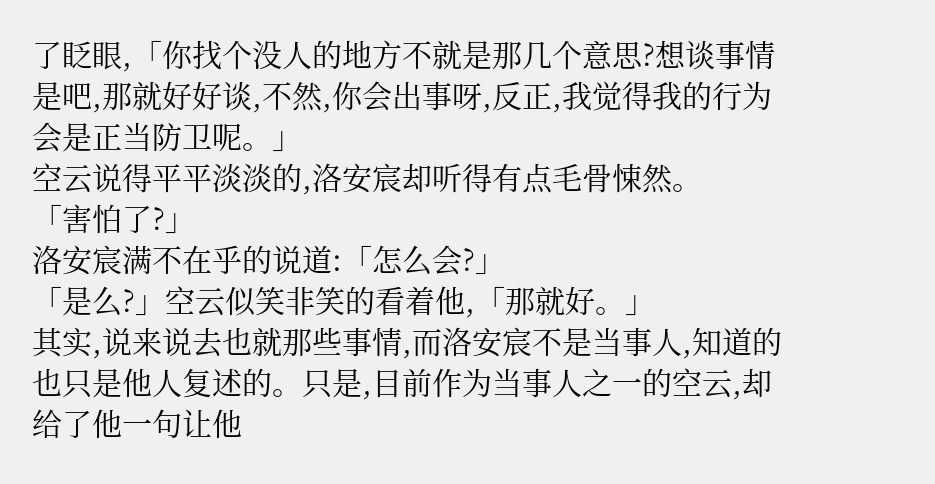了眨眼,「你找个没人的地方不就是那几个意思?想谈事情是吧,那就好好谈,不然,你会出事呀,反正,我觉得我的行为会是正当防卫呢。」
空云说得平平淡淡的,洛安宸却听得有点毛骨悚然。
「害怕了?」
洛安宸满不在乎的说道:「怎么会?」
「是么?」空云似笑非笑的看着他,「那就好。」
其实,说来说去也就那些事情,而洛安宸不是当事人,知道的也只是他人复述的。只是,目前作为当事人之一的空云,却给了他一句让他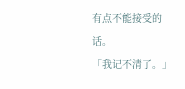有点不能接受的话。
「我记不清了。」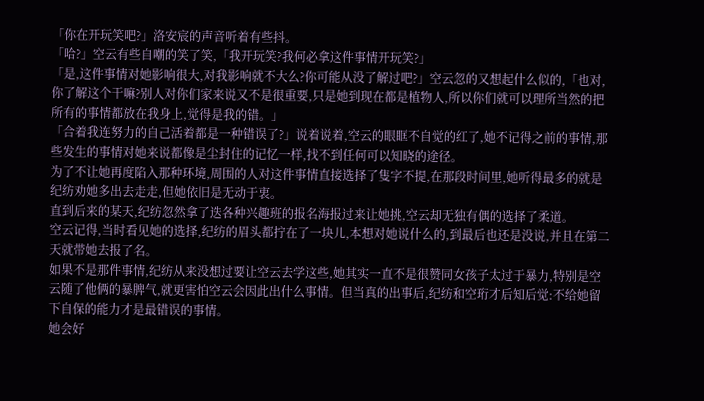「你在开玩笑吧?」洛安宸的声音听着有些抖。
「哈?」空云有些自嘲的笑了笑,「我开玩笑?我何必拿这件事情开玩笑?」
「是,这件事情对她影响很大,对我影响就不大么?你可能从没了解过吧?」空云忽的又想起什么似的,「也对,你了解这个干嘛?别人对你们家来说又不是很重要,只是她到现在都是植物人,所以你们就可以理所当然的把所有的事情都放在我身上,觉得是我的错。」
「合着我连努力的自己活着都是一种错误了?」说着说着,空云的眼眶不自觉的红了,她不记得之前的事情,那些发生的事情对她来说都像是尘封住的记忆一样,找不到任何可以知晓的途径。
为了不让她再度陷入那种环境,周围的人对这件事情直接选择了隻字不提,在那段时间里,她听得最多的就是纪纺劝她多出去走走,但她依旧是无动于衷。
直到后来的某天,纪纺忽然拿了迭各种兴趣班的报名海报过来让她挑,空云却无独有偶的选择了柔道。
空云记得,当时看见她的选择,纪纺的眉头都拧在了一块儿,本想对她说什么的,到最后也还是没说,并且在第二天就带她去报了名。
如果不是那件事情,纪纺从来没想过要让空云去学这些,她其实一直不是很赞同女孩子太过于暴力,特别是空云随了他俩的暴脾气,就更害怕空云会因此出什么事情。但当真的出事后,纪纺和空珩才后知后觉:不给她留下自保的能力才是最错误的事情。
她会好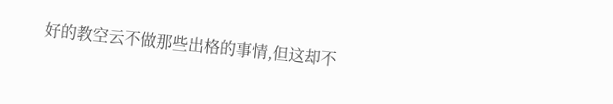好的教空云不做那些出格的事情,但这却不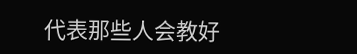代表那些人会教好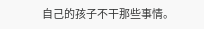自己的孩子不干那些事情。